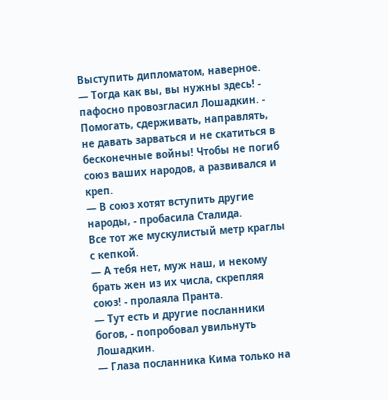Выступить дипломатом, наверное.
— Тогда как вы, вы нужны здесь! - пафосно провозгласил Лошадкин. - Помогать, сдерживать, направлять, не давать зарваться и не скатиться в бесконечные войны! Чтобы не погиб союз ваших народов, а развивался и креп.
— В союз хотят вступить другие народы, - пробасила Сталида.
Все тот же мускулистый метр краглы с кепкой.
— А тебя нет, муж наш, и некому брать жен из их числа, скрепляя союз! - пролаяла Пранта.
— Тут есть и другие посланники богов, - попробовал увильнуть Лошадкин.
— Глаза посланника Кима только на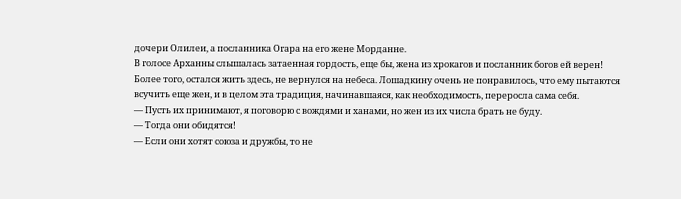дочери Олилеи, а посланника Огара на его жене Морданне.
В голосе Арханны слышалась затаенная гордость, еще бы, жена из хрокагов и посланник богов ей верен! Более того, остался жить здесь, не вернулся на небеса. Лошадкину очень не понравилось, что ему пытаются всучить еще жен, и в целом эта традиция, начинавшаяся, как необходимость, переросла сама себя.
— Пусть их принимают, я поговорю с вождями и ханами, но жен из их числа брать не буду.
— Тогда они обидятся!
— Если они хотят союза и дружбы, то не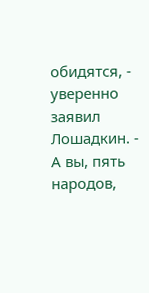обидятся, - уверенно заявил Лошадкин. - А вы, пять народов,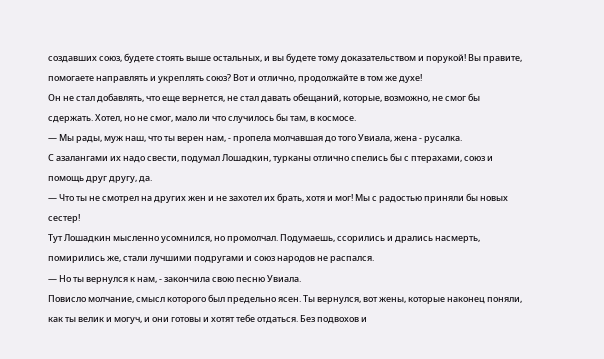создавших союз, будете стоять выше остальных, и вы будете тому доказательством и порукой! Вы правите, помогаете направлять и укреплять союз? Вот и отлично, продолжайте в том же духе!
Он не стал добавлять, что еще вернется, не стал давать обещаний, которые, возможно, не смог бы сдержать. Хотел, но не смог, мало ли что случилось бы там, в космосе.
— Мы рады, муж наш, что ты верен нам, - пропела молчавшая до того Увиала, жена - русалка.
С азалангами их надо свести, подумал Лошадкин, турканы отлично спелись бы с птерахами, союз и помощь друг другу, да.
— Что ты не смотрел на других жен и не захотел их брать, хотя и мог! Мы с радостью приняли бы новых сестер!
Тут Лошадкин мысленно усомнился, но промолчал. Подумаешь, ссорились и дрались насмерть, помирились же, стали лучшими подругами и союз народов не распался.
— Но ты вернулся к нам, - закончила свою песню Увиала.
Повисло молчание, смысл которого был предельно ясен. Ты вернулся, вот жены, которые наконец поняли, как ты велик и могуч, и они готовы и хотят тебе отдаться. Без подвохов и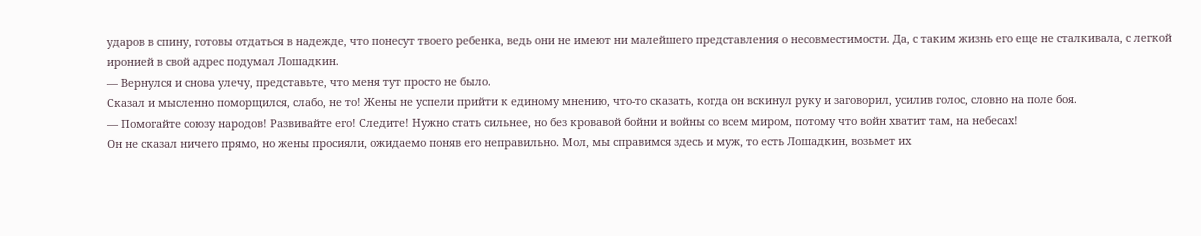ударов в спину, готовы отдаться в надежде, что понесут твоего ребенка, ведь они не имеют ни малейшего представления о несовместимости. Да, с таким жизнь его еще не сталкивала, с легкой иронией в свой адрес подумал Лошадкин.
— Вернулся и снова улечу, представьте, что меня тут просто не было.
Сказал и мысленно поморщился, слабо, не то! Жены не успели прийти к единому мнению, что-то сказать, когда он вскинул руку и заговорил, усилив голос, словно на поле боя.
— Помогайте союзу народов! Развивайте его! Следите! Нужно стать сильнее, но без кровавой бойни и войны со всем миром, потому что войн хватит там, на небесах!
Он не сказал ничего прямо, но жены просияли, ожидаемо поняв его неправильно. Мол, мы справимся здесь и муж, то есть Лошадкин, возьмет их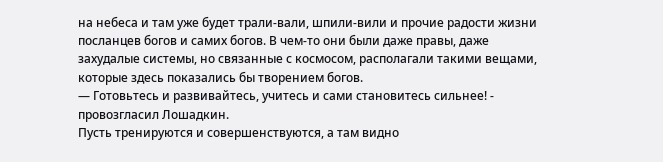на небеса и там уже будет трали-вали, шпили-вили и прочие радости жизни посланцев богов и самих богов. В чем-то они были даже правы, даже захудалые системы, но связанные с космосом, располагали такими вещами, которые здесь показались бы творением богов.
— Готовьтесь и развивайтесь, учитесь и сами становитесь сильнее! - провозгласил Лошадкин.
Пусть тренируются и совершенствуются, а там видно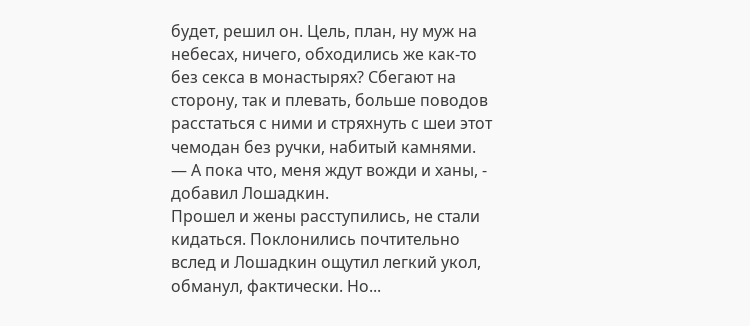будет, решил он. Цель, план, ну муж на небесах, ничего, обходились же как-то без секса в монастырях? Сбегают на сторону, так и плевать, больше поводов расстаться с ними и стряхнуть с шеи этот чемодан без ручки, набитый камнями.
— А пока что, меня ждут вожди и ханы, - добавил Лошадкин.
Прошел и жены расступились, не стали кидаться. Поклонились почтительно вслед и Лошадкин ощутил легкий укол, обманул, фактически. Но...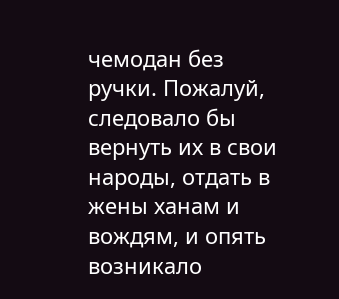чемодан без ручки. Пожалуй, следовало бы вернуть их в свои народы, отдать в жены ханам и вождям, и опять возникало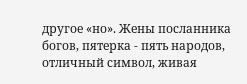другое «но». Жены посланника богов, пятерка - пять народов, отличный символ, живая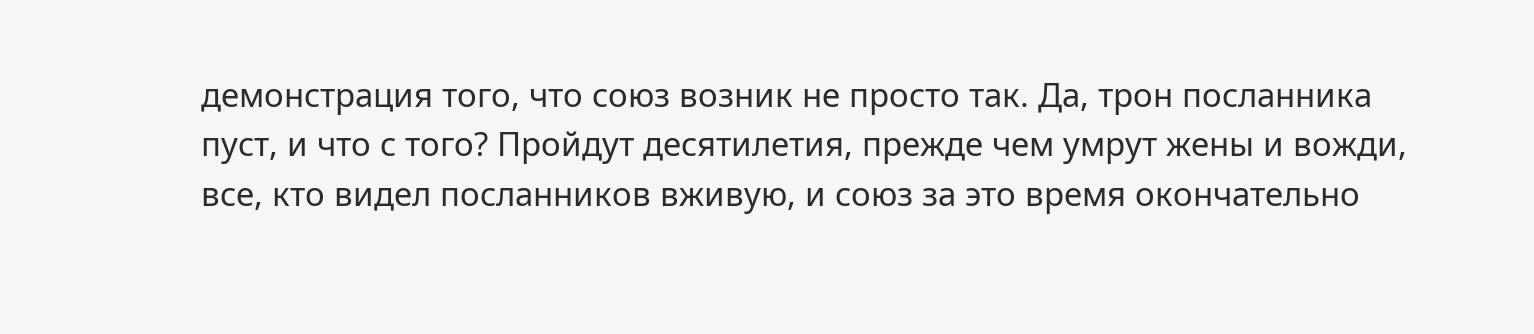демонстрация того, что союз возник не просто так. Да, трон посланника пуст, и что с того? Пройдут десятилетия, прежде чем умрут жены и вожди, все, кто видел посланников вживую, и союз за это время окончательно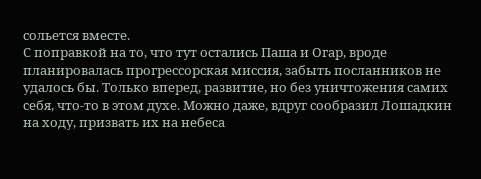сольется вместе.
С поправкой на то, что тут остались Паша и Огар, вроде планировалась прогрессорская миссия, забыть посланников не удалось бы. Только вперед, развитие, но без уничтожения самих себя, что-то в этом духе. Можно даже, вдруг сообразил Лошадкин на ходу, призвать их на небеса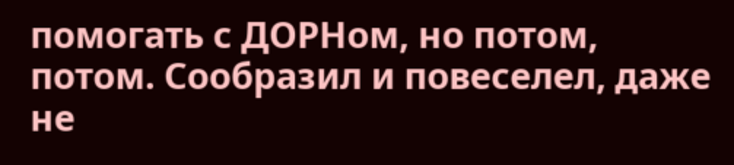помогать с ДОРНом, но потом, потом. Сообразил и повеселел, даже не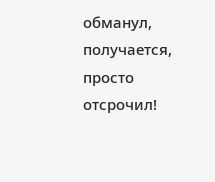обманул, получается, просто отсрочил!